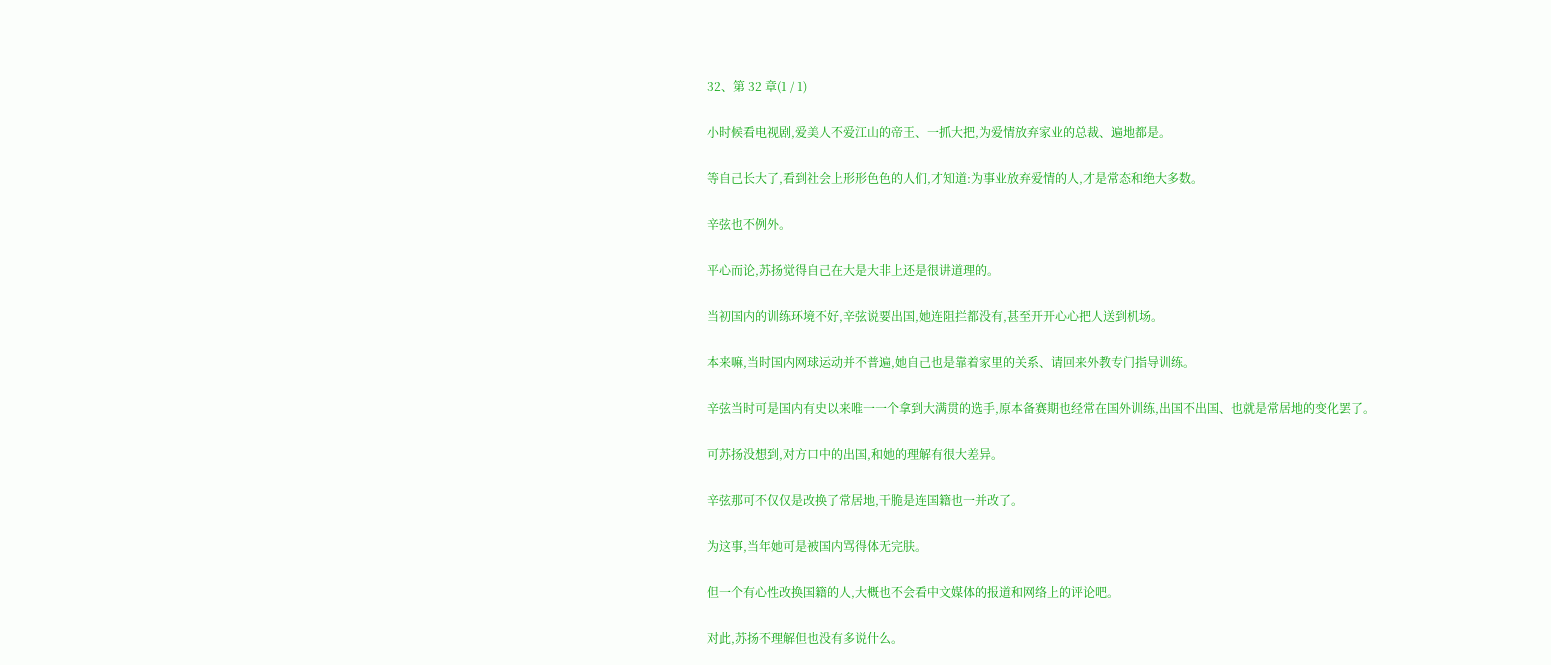32、第 32 章(1 / 1)

小时候看电视剧,爱美人不爱江山的帝王、一抓大把,为爱情放弃家业的总裁、遍地都是。

等自己长大了,看到社会上形形色色的人们,才知道:为事业放弃爱情的人,才是常态和绝大多数。

辛弦也不例外。

平心而论,苏扬觉得自己在大是大非上还是很讲道理的。

当初国内的训练环境不好,辛弦说要出国,她连阻拦都没有,甚至开开心心把人送到机场。

本来嘛,当时国内网球运动并不普遍,她自己也是靠着家里的关系、请回来外教专门指导训练。

辛弦当时可是国内有史以来唯一一个拿到大满贯的选手,原本备赛期也经常在国外训练,出国不出国、也就是常居地的变化罢了。

可苏扬没想到,对方口中的出国,和她的理解有很大差异。

辛弦那可不仅仅是改换了常居地,干脆是连国籍也一并改了。

为这事,当年她可是被国内骂得体无完肤。

但一个有心性改换国籍的人,大概也不会看中文媒体的报道和网络上的评论吧。

对此,苏扬不理解但也没有多说什么。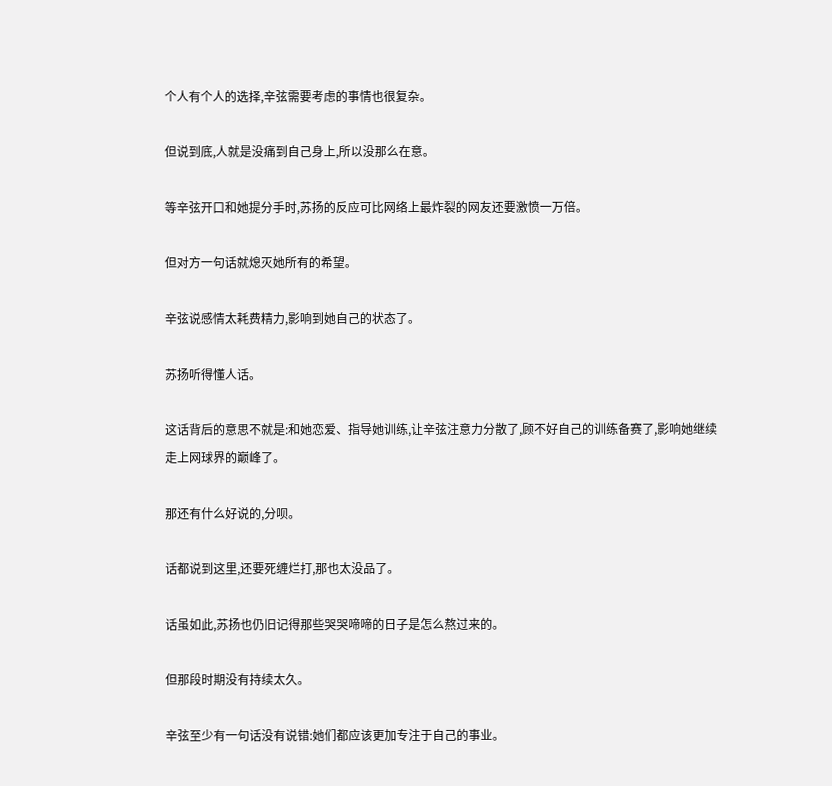个人有个人的选择,辛弦需要考虑的事情也很复杂。

但说到底,人就是没痛到自己身上,所以没那么在意。

等辛弦开口和她提分手时,苏扬的反应可比网络上最炸裂的网友还要激愤一万倍。

但对方一句话就熄灭她所有的希望。

辛弦说感情太耗费精力,影响到她自己的状态了。

苏扬听得懂人话。

这话背后的意思不就是:和她恋爱、指导她训练,让辛弦注意力分散了,顾不好自己的训练备赛了,影响她继续走上网球界的巅峰了。

那还有什么好说的,分呗。

话都说到这里,还要死缠烂打,那也太没品了。

话虽如此,苏扬也仍旧记得那些哭哭啼啼的日子是怎么熬过来的。

但那段时期没有持续太久。

辛弦至少有一句话没有说错:她们都应该更加专注于自己的事业。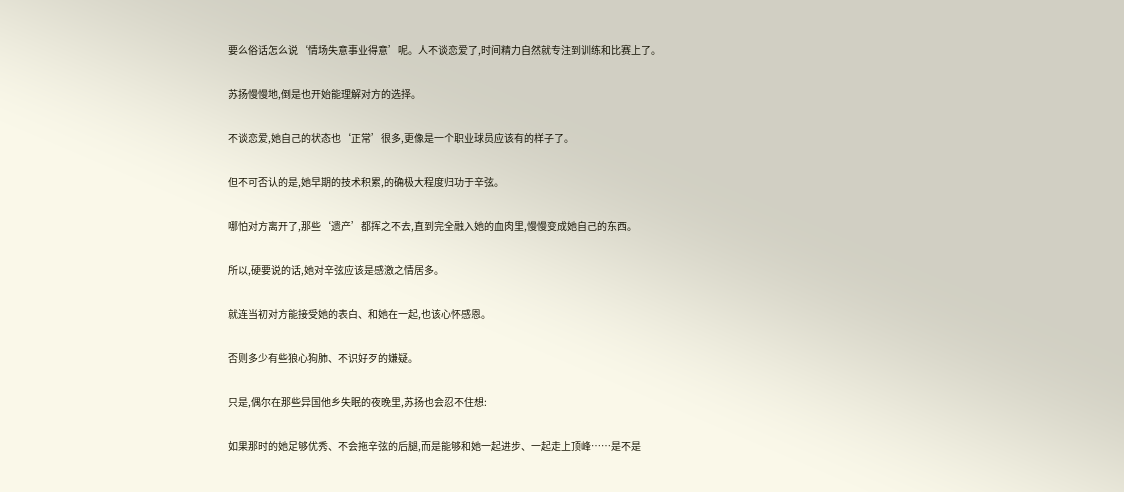要么俗话怎么说‘情场失意事业得意’呢。人不谈恋爱了,时间精力自然就专注到训练和比赛上了。

苏扬慢慢地,倒是也开始能理解对方的选择。

不谈恋爱,她自己的状态也‘正常’很多,更像是一个职业球员应该有的样子了。

但不可否认的是,她早期的技术积累,的确极大程度归功于辛弦。

哪怕对方离开了,那些‘遗产’都挥之不去,直到完全融入她的血肉里,慢慢变成她自己的东西。

所以,硬要说的话,她对辛弦应该是感激之情居多。

就连当初对方能接受她的表白、和她在一起,也该心怀感恩。

否则多少有些狼心狗肺、不识好歹的嫌疑。

只是,偶尔在那些异国他乡失眠的夜晚里,苏扬也会忍不住想:

如果那时的她足够优秀、不会拖辛弦的后腿,而是能够和她一起进步、一起走上顶峰……是不是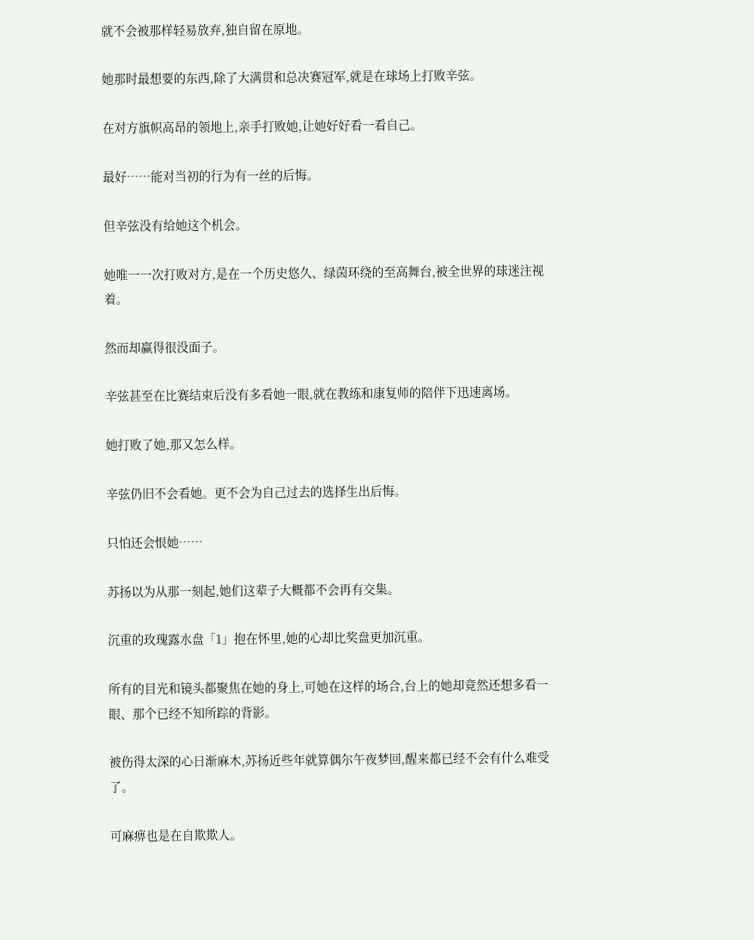就不会被那样轻易放弃,独自留在原地。

她那时最想要的东西,除了大满贯和总决赛冠军,就是在球场上打败辛弦。

在对方旗帜高昂的领地上,亲手打败她,让她好好看一看自己。

最好……能对当初的行为有一丝的后悔。

但辛弦没有给她这个机会。

她唯一一次打败对方,是在一个历史悠久、绿茵环绕的至高舞台,被全世界的球迷注视着。

然而却赢得很没面子。

辛弦甚至在比赛结束后没有多看她一眼,就在教练和康复师的陪伴下迅速离场。

她打败了她,那又怎么样。

辛弦仍旧不会看她。更不会为自己过去的选择生出后悔。

只怕还会恨她……

苏扬以为从那一刻起,她们这辈子大概都不会再有交集。

沉重的玫瑰露水盘「1」抱在怀里,她的心却比奖盘更加沉重。

所有的目光和镜头都聚焦在她的身上,可她在这样的场合,台上的她却竟然还想多看一眼、那个已经不知所踪的背影。

被伤得太深的心日渐麻木,苏扬近些年就算偶尔午夜梦回,醒来都已经不会有什么难受了。

可麻痹也是在自欺欺人。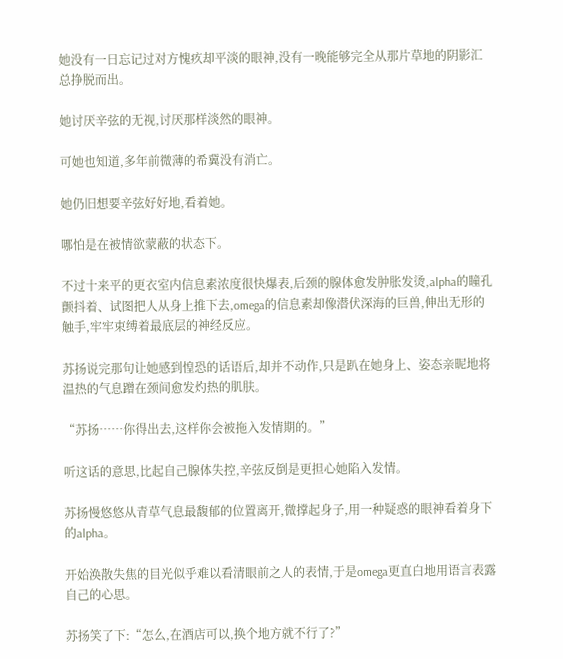她没有一日忘记过对方愧疚却平淡的眼神,没有一晚能够完全从那片草地的阴影汇总挣脱而出。

她讨厌辛弦的无视,讨厌那样淡然的眼神。

可她也知道,多年前微薄的希冀没有消亡。

她仍旧想要辛弦好好地,看着她。

哪怕是在被情欲蒙蔽的状态下。

不过十来平的更衣室内信息素浓度很快爆表,后颈的腺体愈发肿胀发烫,alpha的瞳孔颤抖着、试图把人从身上推下去,omega的信息素却像潜伏深海的巨兽,伸出无形的触手,牢牢束缚着最底层的神经反应。

苏扬说完那句让她感到惶恐的话语后,却并不动作,只是趴在她身上、姿态亲昵地将温热的气息蹭在颈间愈发灼热的肌肤。

“苏扬……你得出去,这样你会被拖入发情期的。”

听这话的意思,比起自己腺体失控,辛弦反倒是更担心她陷入发情。

苏扬慢悠悠从青草气息最馥郁的位置离开,微撑起身子,用一种疑惑的眼神看着身下的alpha。

开始涣散失焦的目光似乎难以看清眼前之人的表情,于是omega更直白地用语言表露自己的心思。

苏扬笑了下:“怎么,在酒店可以,换个地方就不行了?”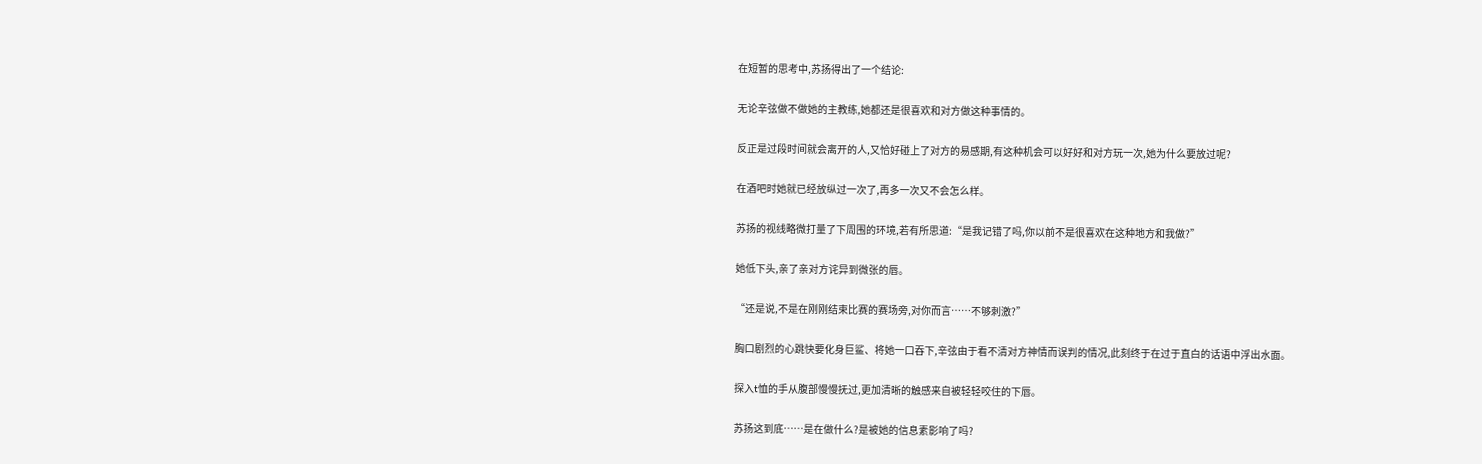在短暂的思考中,苏扬得出了一个结论:

无论辛弦做不做她的主教练,她都还是很喜欢和对方做这种事情的。

反正是过段时间就会离开的人,又恰好碰上了对方的易感期,有这种机会可以好好和对方玩一次,她为什么要放过呢?

在酒吧时她就已经放纵过一次了,再多一次又不会怎么样。

苏扬的视线略微打量了下周围的环境,若有所思道:“是我记错了吗,你以前不是很喜欢在这种地方和我做?”

她低下头,亲了亲对方诧异到微张的唇。

“还是说,不是在刚刚结束比赛的赛场旁,对你而言……不够刺激?”

胸口剧烈的心跳快要化身巨鲨、将她一口吞下,辛弦由于看不清对方神情而误判的情况,此刻终于在过于直白的话语中浮出水面。

探入t恤的手从腹部慢慢抚过,更加清晰的触感来自被轻轻咬住的下唇。

苏扬这到底……是在做什么?是被她的信息素影响了吗?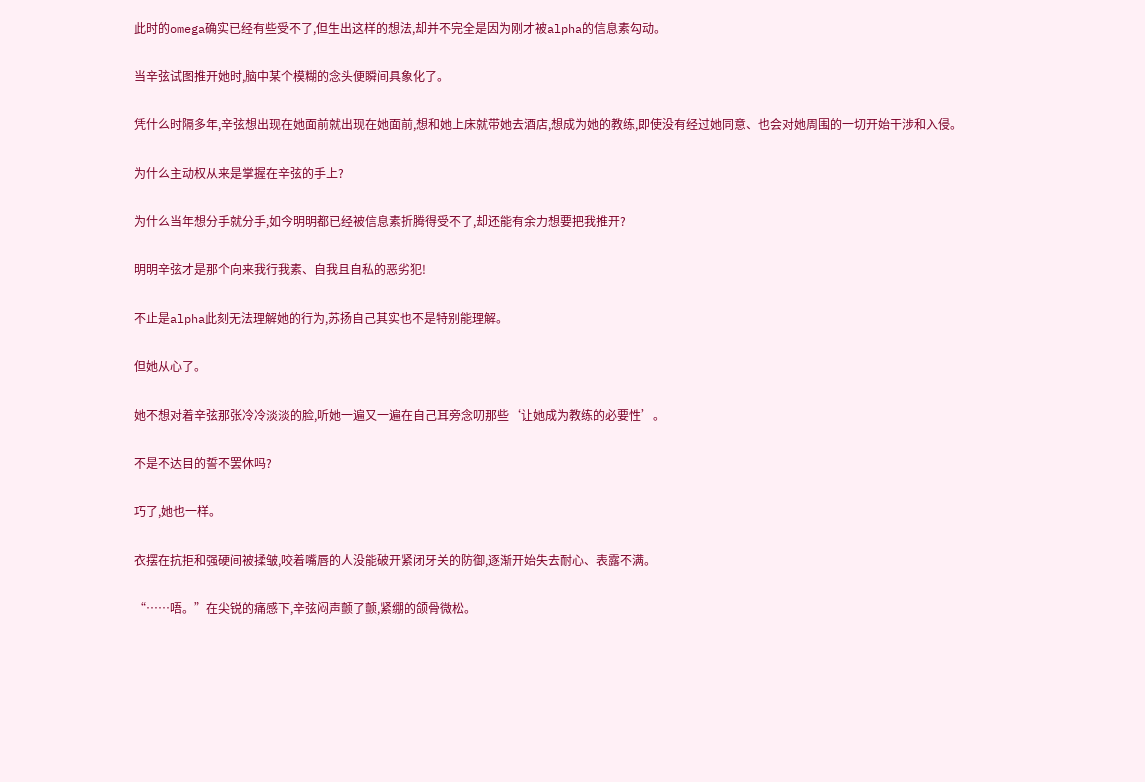此时的omega确实已经有些受不了,但生出这样的想法,却并不完全是因为刚才被alpha的信息素勾动。

当辛弦试图推开她时,脑中某个模糊的念头便瞬间具象化了。

凭什么时隔多年,辛弦想出现在她面前就出现在她面前,想和她上床就带她去酒店,想成为她的教练,即使没有经过她同意、也会对她周围的一切开始干涉和入侵。

为什么主动权从来是掌握在辛弦的手上?

为什么当年想分手就分手,如今明明都已经被信息素折腾得受不了,却还能有余力想要把我推开?

明明辛弦才是那个向来我行我素、自我且自私的恶劣犯!

不止是alpha此刻无法理解她的行为,苏扬自己其实也不是特别能理解。

但她从心了。

她不想对着辛弦那张冷冷淡淡的脸,听她一遍又一遍在自己耳旁念叨那些‘让她成为教练的必要性’。

不是不达目的誓不罢休吗?

巧了,她也一样。

衣摆在抗拒和强硬间被揉皱,咬着嘴唇的人没能破开紧闭牙关的防御,逐渐开始失去耐心、表露不满。

“……唔。”在尖锐的痛感下,辛弦闷声颤了颤,紧绷的颌骨微松。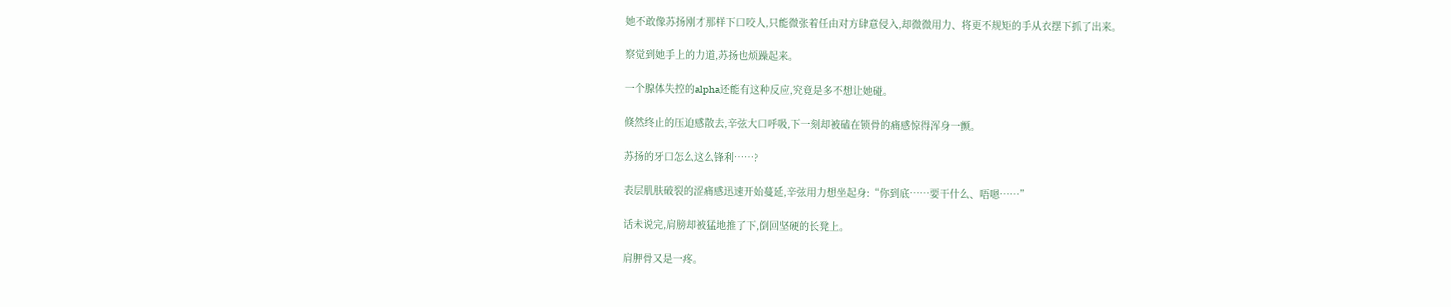她不敢像苏扬刚才那样下口咬人,只能微张着任由对方肆意侵入,却微微用力、将更不规矩的手从衣摆下抓了出来。

察觉到她手上的力道,苏扬也烦躁起来。

一个腺体失控的alpha还能有这种反应,究竟是多不想让她碰。

倏然终止的压迫感散去,辛弦大口呼吸,下一刻却被磕在锁骨的痛感惊得浑身一颤。

苏扬的牙口怎么这么锋利……?

表层肌肤破裂的涩痛感迅速开始蔓延,辛弦用力想坐起身:“你到底……要干什么、唔嗯……”

话未说完,肩膀却被猛地推了下,倒回坚硬的长凳上。

肩胛骨又是一疼。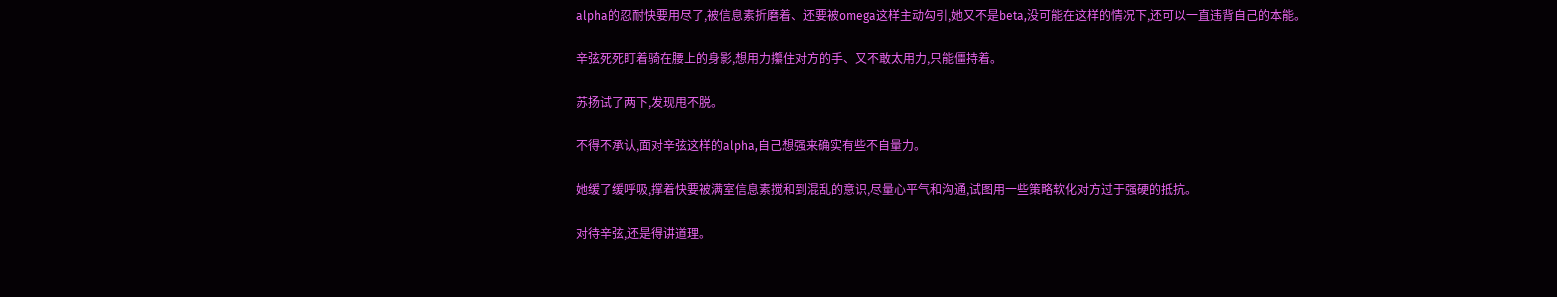alpha的忍耐快要用尽了,被信息素折磨着、还要被omega这样主动勾引,她又不是beta,没可能在这样的情况下,还可以一直违背自己的本能。

辛弦死死盯着骑在腰上的身影,想用力攥住对方的手、又不敢太用力,只能僵持着。

苏扬试了两下,发现甩不脱。

不得不承认,面对辛弦这样的alpha,自己想强来确实有些不自量力。

她缓了缓呼吸,撑着快要被满室信息素搅和到混乱的意识,尽量心平气和沟通,试图用一些策略软化对方过于强硬的抵抗。

对待辛弦,还是得讲道理。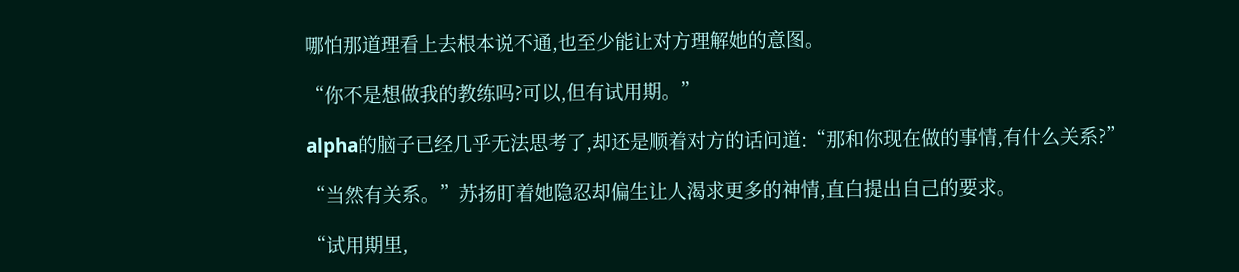哪怕那道理看上去根本说不通,也至少能让对方理解她的意图。

“你不是想做我的教练吗?可以,但有试用期。”

alpha的脑子已经几乎无法思考了,却还是顺着对方的话问道:“那和你现在做的事情,有什么关系?”

“当然有关系。”苏扬盯着她隐忍却偏生让人渴求更多的神情,直白提出自己的要求。

“试用期里,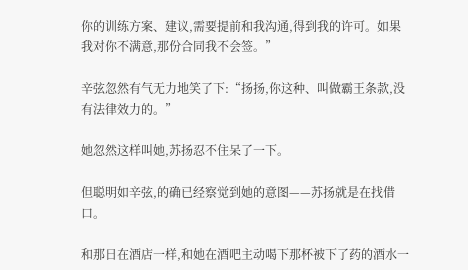你的训练方案、建议,需要提前和我沟通,得到我的许可。如果我对你不满意,那份合同我不会签。”

辛弦忽然有气无力地笑了下:“扬扬,你这种、叫做霸王条款,没有法律效力的。”

她忽然这样叫她,苏扬忍不住呆了一下。

但聪明如辛弦,的确已经察觉到她的意图——苏扬就是在找借口。

和那日在酒店一样,和她在酒吧主动喝下那杯被下了药的酒水一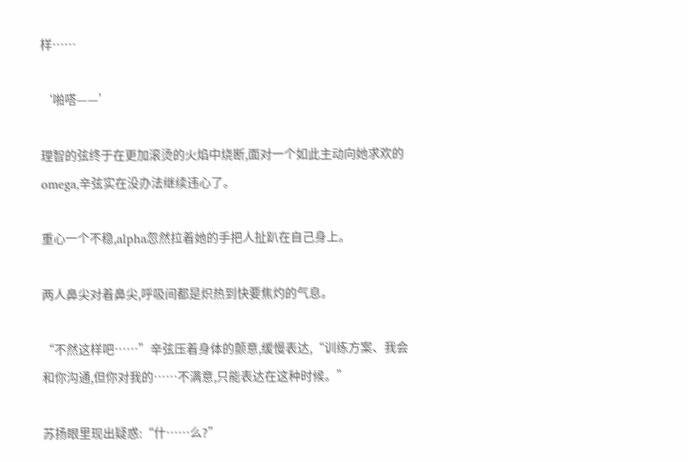样……

‘啪嗒——’

理智的弦终于在更加滚烫的火焰中烧断,面对一个如此主动向她求欢的omega,辛弦实在没办法继续违心了。

重心一个不稳,alpha忽然拉着她的手把人扯趴在自己身上。

两人鼻尖对着鼻尖,呼吸间都是炽热到快要焦灼的气息。

“不然这样吧……”辛弦压着身体的颤意,缓慢表达,“训练方案、我会和你沟通,但你对我的……不满意,只能表达在这种时候。”

苏扬眼里现出疑惑:“什……么?”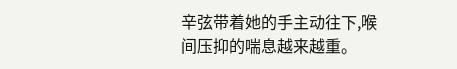辛弦带着她的手主动往下,喉间压抑的喘息越来越重。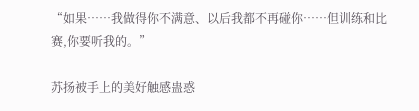“如果……我做得你不满意、以后我都不再碰你……但训练和比赛,你要听我的。”

苏扬被手上的美好触感蛊惑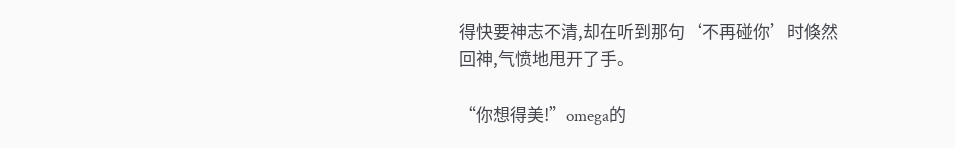得快要神志不清,却在听到那句‘不再碰你’时倏然回神,气愤地甩开了手。

“你想得美!”omega的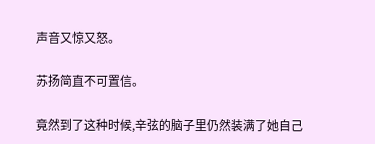声音又惊又怒。

苏扬简直不可置信。

竟然到了这种时候,辛弦的脑子里仍然装满了她自己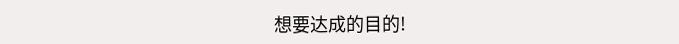想要达成的目的!